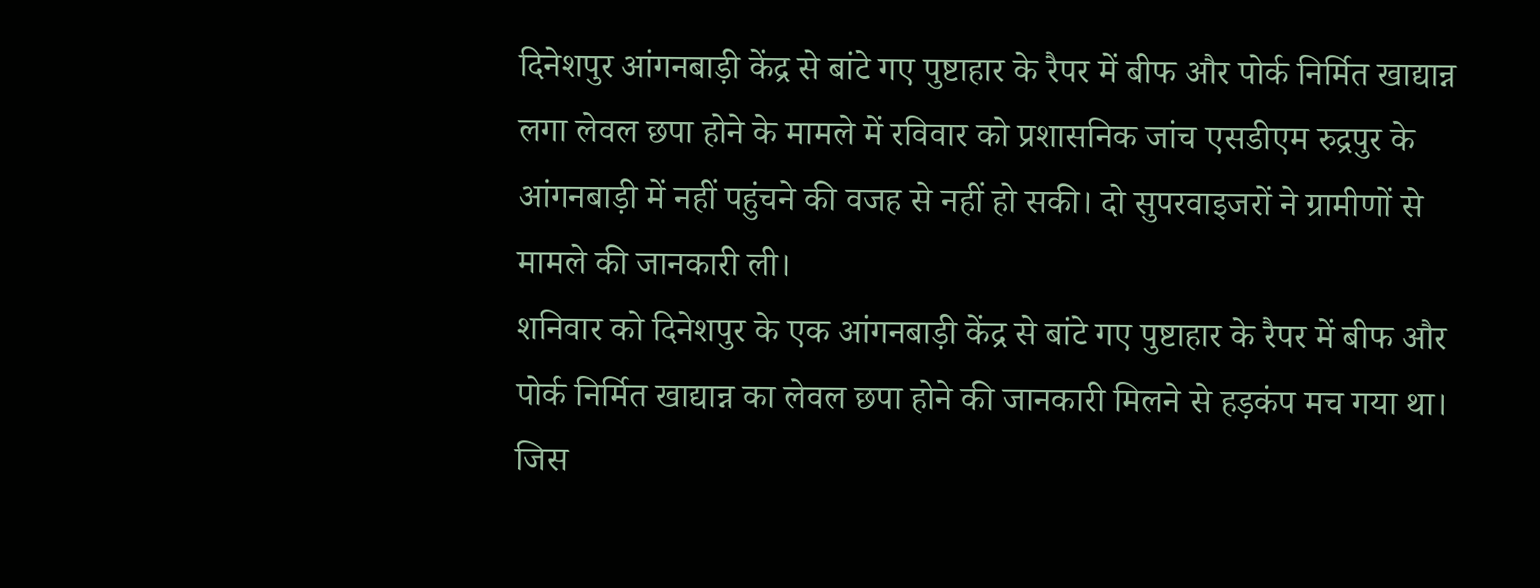दिनेशपुर आंगनबाड़ी केंद्र से बांटे गए पुष्टाहार के रैपर में बीफ और पोर्क निर्मित खाद्यान्न लगा लेवल छपा होने के मामले में रविवार को प्रशासनिक जांच एसडीएम रुद्रपुर के आंगनबाड़ी में नहीं पहुंचने की वजह से नहीं हो सकी। दो सुपरवाइजरों ने ग्रामीणों से मामले की जानकारी ली।
शनिवार को दिनेशपुर के एक आंगनबाड़ी केंद्र से बांटे गए पुष्टाहार के रैपर में बीफ और पोर्क निर्मित खाद्यान्न का लेवल छपा होने की जानकारी मिलने से हड़कंप मच गया था। जिस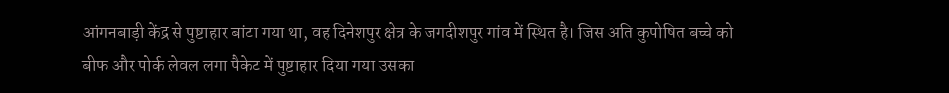आंगनबाड़ी केंद्र से पुष्टाहार बांटा गया था, वह दिनेशपुर क्षेत्र के जगदीशपुर गांव में स्थित है। जिस अति कुपोषित बच्चे को बीफ और पोर्क लेवल लगा पैकेट में पुष्टाहार दिया गया उसका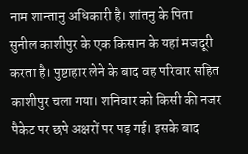नाम शान्तानु अधिकारी है। शांतनु के पिता सुनील काशीपुर के एक किसान के यहां मजदूरी करता है। पुष्टाहार लेने के बाद वह परिवार सहित काशीपुर चला गया। शनिवार को किसी की नजर पैकेट पर छपे अक्षरों पर पड़ गई। इसके बाद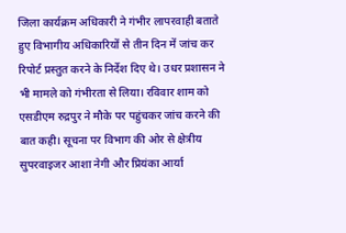जिला कार्यक्रम अधिकारी ने गंभीर लापरवाही बताते हुए विभागीय अधिकारियों से तीन दिन में जांच कर रिपोर्ट प्रस्तुत करने के निर्देश दिए थे। उधर प्रशासन ने भी मामले को गंभीरता से लिया। रविवार शाम को एसडीएम रुद्रपुर ने मौके पर पहुंचकर जांच करने की बात कही। सूचना पर विभाग की ओर से क्षेत्रीय सुपरवाइजर आशा नेगी और प्रियंका आर्या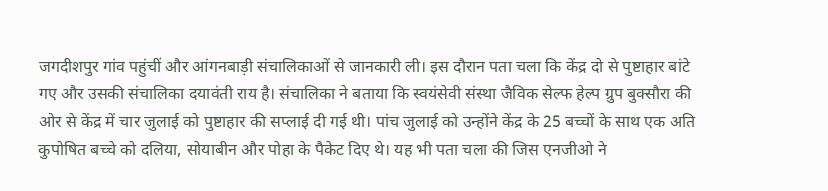जगदीशपुर गांव पहुंचीं और आंगनबाड़ी संचालिकाओं से जानकारी ली। इस दौरान पता चला कि केंद्र दो से पुष्टाहार बांटे गए और उसकी संचालिका दयावंती राय है। संचालिका ने बताया कि स्वयंसेवी संस्था जैविक सेल्फ हेल्प ग्रुप बुक्सौरा की ओर से केंद्र में चार जुलाई को पुष्टाहार की सप्लाई दी गई थी। पांच जुलाई को उन्होंने केंद्र के 25 बच्चों के साथ एक अति कुपोषित बच्चे को दलिया, सोयाबीन और पोहा के पैकेट दिए थे। यह भी पता चला की जिस एनजीओ ने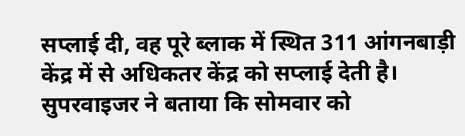सप्लाई दी, वह पूरे ब्लाक में स्थित 311 आंगनबाड़ी केंद्र में से अधिकतर केंद्र को सप्लाई देती है। सुपरवाइजर ने बताया कि सोमवार को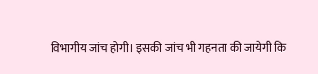विभागीय जांच होगी। इसकी जांच भी गहनता की जायेगी कि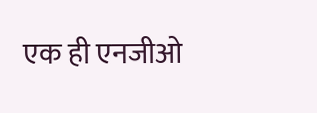एक ही एनजीओ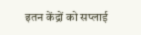इतन केंद्रों को सप्लाई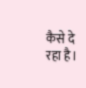कैसे दे रहा है।